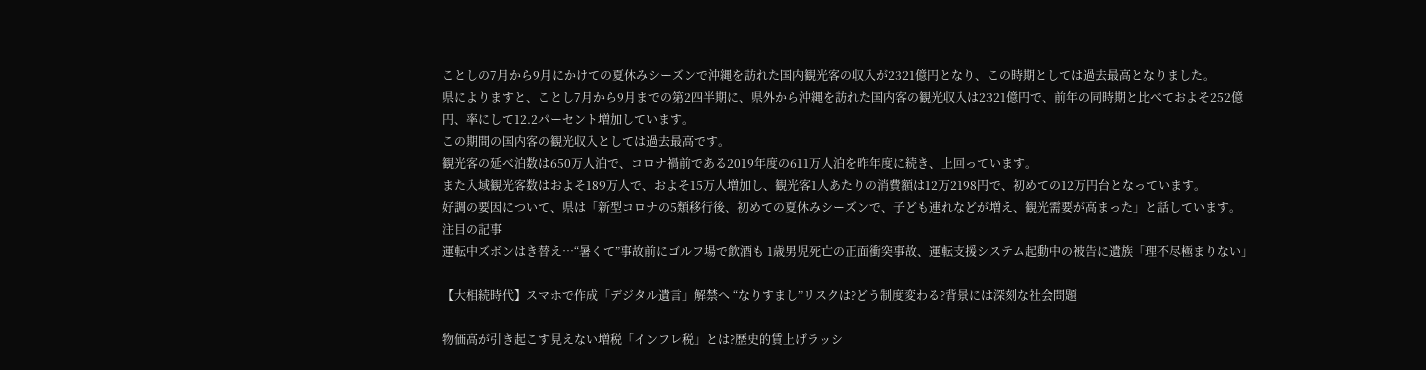ことしの7月から9月にかけての夏休みシーズンで沖縄を訪れた国内観光客の収入が2321億円となり、この時期としては過去最高となりました。
県によりますと、ことし7月から9月までの第2四半期に、県外から沖縄を訪れた国内客の観光収入は2321億円で、前年の同時期と比べておよそ252億円、率にして12.2パーセント増加しています。
この期間の国内客の観光収入としては過去最高です。
観光客の延べ泊数は650万人泊で、コロナ禍前である2019年度の611万人泊を昨年度に続き、上回っています。
また入域観光客数はおよそ189万人で、およそ15万人増加し、観光客1人あたりの消費額は12万2198円で、初めての12万円台となっています。
好調の要因について、県は「新型コロナの5類移行後、初めての夏休みシーズンで、子ども連れなどが増え、観光需要が高まった」と話しています。
注目の記事
運転中ズボンはき替え⋯“暑くて”事故前にゴルフ場で飲酒も 1歳男児死亡の正面衝突事故、運転支援システム起動中の被告に遺族「理不尽極まりない」

【大相続時代】スマホで作成「デジタル遺言」解禁へ “なりすまし”リスクは?どう制度変わる?背景には深刻な社会問題

物価高が引き起こす見えない増税「インフレ税」とは?歴史的賃上げラッシ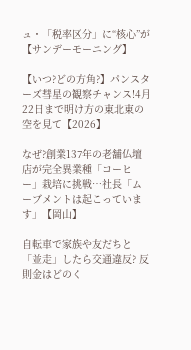ュ・「税率区分」に“核心”が 【サンデーモーニング】

【いつ?どの方角?】パンスターズ彗星の観察チャンス!4月22日まで明け方の東北東の空を見て【2026】

なぜ?創業137年の老舗仏壇店が完全異業種「コーヒー」栽培に挑戦…社長「ムーブメントは起こっています」【岡山】

自転車で家族や友だちと「並走」したら交通違反? 反則金はどのく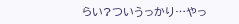らい?ついうっかり…やっ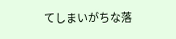てしまいがちな落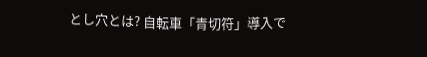とし穴とは? 自転車「青切符」導入で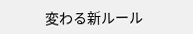変わる新ルール